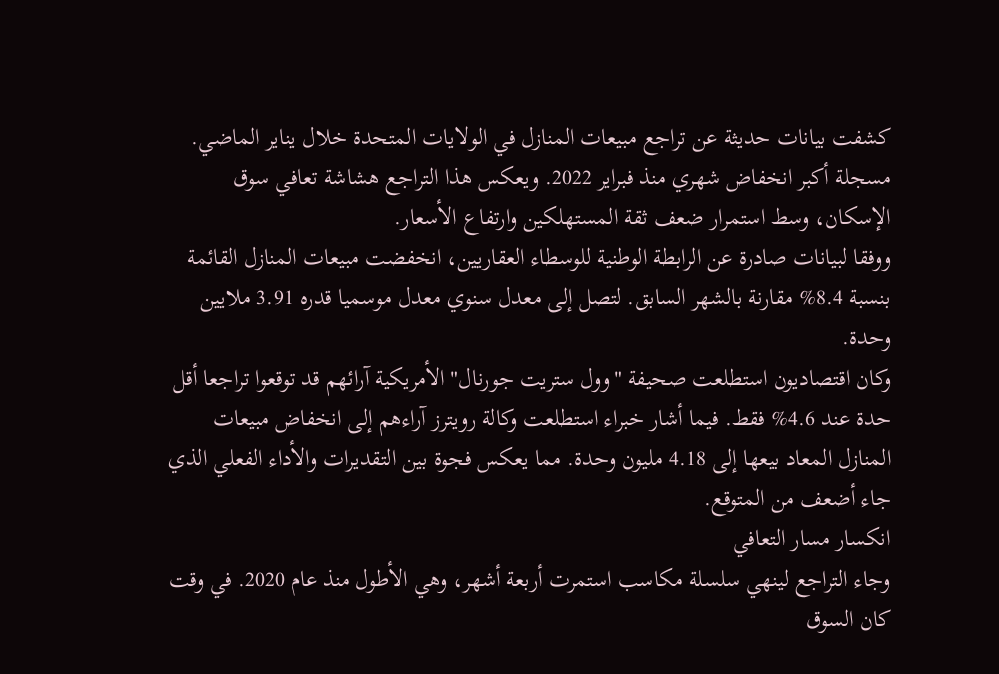كشفت بيانات حديثة عن تراجع مبيعات المنازل في الولايات المتحدة خلال يناير الماضي. مسجلة أكبر انخفاض شهري منذ فبراير 2022. ويعكس هذا التراجع هشاشة تعافي سوق الإسكان، وسط استمرار ضعف ثقة المستهلكين وارتفاع الأسعار.
ووفقا لبيانات صادرة عن الرابطة الوطنية للوسطاء العقاريين، انخفضت مبيعات المنازل القائمة بنسبة 8.4% مقارنة بالشهر السابق. لتصل إلى معدل سنوي معدل موسميا قدره 3.91 ملايين وحدة.
وكان اقتصاديون استطلعت صحيفة "وول ستريت جورنال" الأمريكية آرائهم قد توقعوا تراجعا أقل حدة عند 4.6% فقط. فيما أشار خبراء استطلعت وكالة رويترز آراءهم إلى انخفاض مبيعات المنازل المعاد بيعها إلى 4.18 مليون وحدة. مما يعكس فجوة بين التقديرات والأداء الفعلي الذي جاء أضعف من المتوقع.
انكسار مسار التعافي
وجاء التراجع لينهي سلسلة مكاسب استمرت أربعة أشهر، وهي الأطول منذ عام 2020. في وقت كان السوق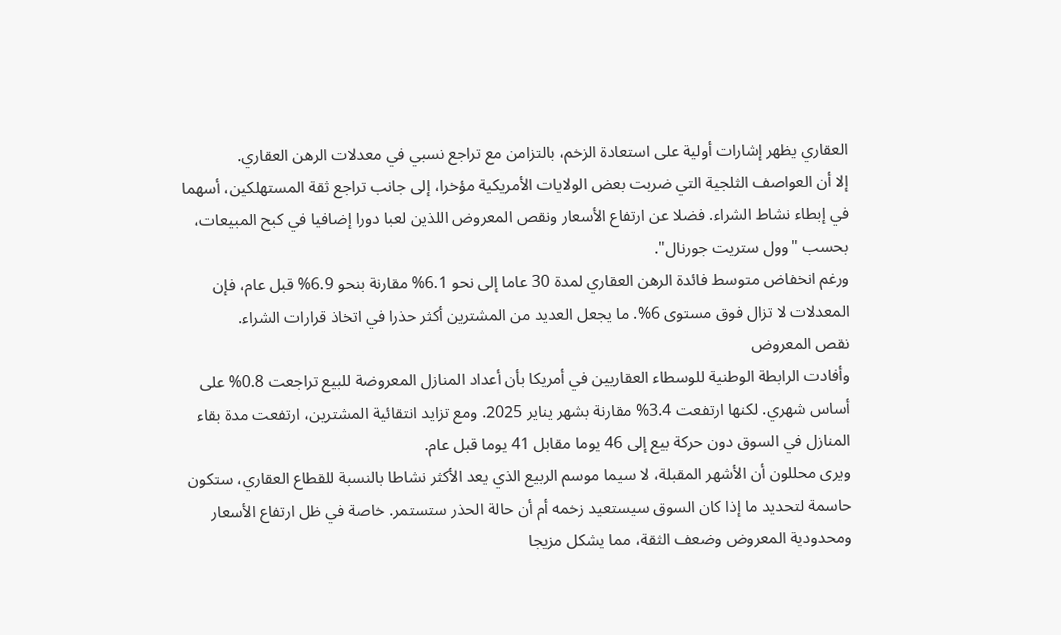العقاري يظهر إشارات أولية على استعادة الزخم، بالتزامن مع تراجع نسبي في معدلات الرهن العقاري.
إلا أن العواصف الثلجية التي ضربت بعض الولايات الأمريكية مؤخرا، إلى جانب تراجع ثقة المستهلكين، أسهما في إبطاء نشاط الشراء. فضلا عن ارتفاع الأسعار ونقص المعروض اللذين لعبا دورا إضافيا في كبح المبيعات، بحسب "وول ستريت جورنال".
ورغم انخفاض متوسط فائدة الرهن العقاري لمدة 30 عاما إلى نحو 6.1% مقارنة بنحو 6.9% قبل عام، فإن المعدلات لا تزال فوق مستوى 6%. ما يجعل العديد من المشترين أكثر حذرا في اتخاذ قرارات الشراء.
نقص المعروض
وأفادت الرابطة الوطنية للوسطاء العقاريين في أمريكا بأن أعداد المنازل المعروضة للبيع تراجعت 0.8% على أساس شهري. لكنها ارتفعت 3.4% مقارنة بشهر يناير 2025. ومع تزايد انتقائية المشترين، ارتفعت مدة بقاء المنازل في السوق دون حركة بيع إلى 46 يوما مقابل 41 يوما قبل عام.
ويرى محللون أن الأشهر المقبلة، لا سيما موسم الربيع الذي يعد الأكثر نشاطا بالنسبة للقطاع العقاري، ستكون حاسمة لتحديد ما إذا كان السوق سيستعيد زخمه أم أن حالة الحذر ستستمر. خاصة في ظل ارتفاع الأسعار ومحدودية المعروض وضعف الثقة، مما يشكل مزيجا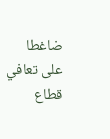ضاغطا على تعافي قطاع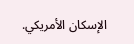الإسكان الأمريكي.